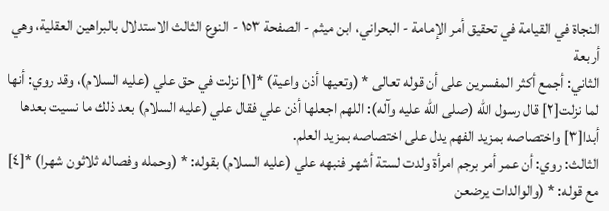النجاة في القيامة في تحقيق أمر الإمامة - البحراني، ابن ميثم - الصفحة ١٥٣ - النوع الثالث الاستدلال بالبراهين العقلية، وهي أربعة
الثاني: أجمع أكثر المفسرين على أن قوله تعالى * (وتعيها أذن واعية) *[١] نزلت في حق علي (عليه السلام)، وقد روي: أنها لما نزلت[٢] قال رسول الله (صلى الله عليه وآله): اللهم اجعلها أذن علي فقال علي (عليه السلام) بعد ذلك ما نسيت بعدها أبدا[٣] واختصاصه بمزيد الفهم يدل على اختصاصه بمزيد العلم.
الثالث: روي: أن عمر أمر برجم امرأة ولدت لستة أشهر فنبهه علي (عليه السلام) بقوله: * (وحمله وفصاله ثلاثون شهرا) *[٤] مع قوله: * (والوالدات يرضعن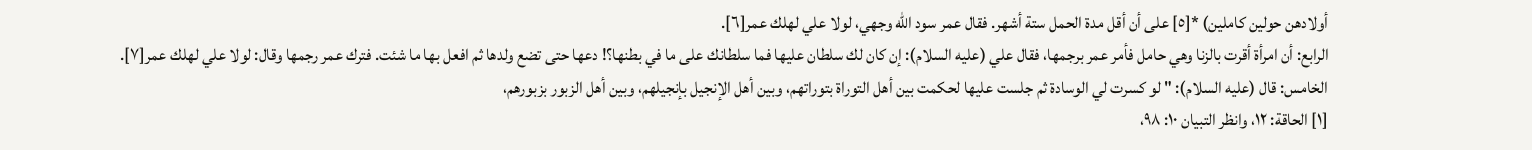أولادهن حولين كاملين) *[٥] على أن أقل مدة الحمل ستة أشهر. فقال عمر سود الله وجهي، لولا علي لهلك عمر[٦].
الرابع: أن امرأة أقرت بالزنا وهي حامل فأمر عمر برجمها، فقال علي (عليه السلام): إن كان لك سلطان عليها فما سلطانك على ما في بطنها؟! دعها حتى تضع ولدها ثم افعل بها ما شئت. فترك عمر رجمها وقال: لولا علي لهلك عمر[٧].
الخامس: قال (عليه السلام): " لو كسرت لي الوسادة ثم جلست عليها لحكمت بين أهل التوراة بتوراتهم، وبين أهل الإنجيل بإنجيلهم، وبين أهل الزبور بزبورهم،
[١] الحاقة: ١٢، وانظر التبيان ١٠: ٩٨،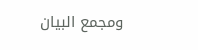ومجمع البيان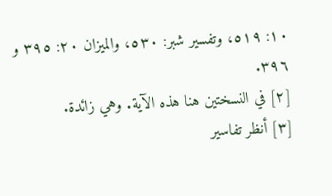١٠: ٥١٩، وتفسير شبر: ٥٣٠، والميزان ٢٠: ٣٩٥ و ٣٩٦.
[٢] في النسختين هنا هذه الآية. وهي زائدة.
[٣] أنظر تفاسير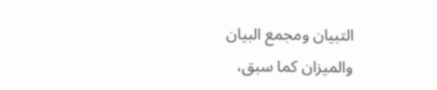التبيان ومجمع البيان والميزان كما سبق،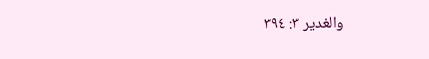والغدير ٣: ٣٩٤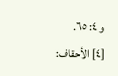و ٤: ٦٥.
[٤] الأحقاف: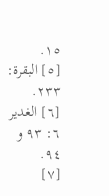١٥.
[٥] البقرة: ٢٣٣.
[٦] الغدير ٦: ٩٣ و ٩٤.
[٧]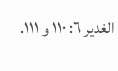الغدير ٦: ١١٠ و ١١١.